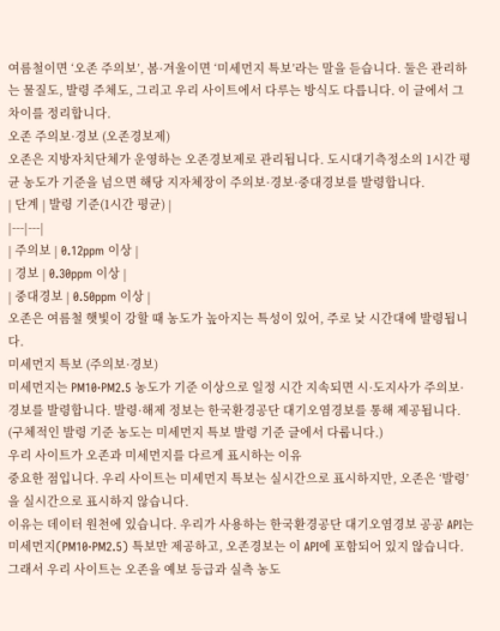여름철이면 ‘오존 주의보’, 봄·겨울이면 ‘미세먼지 특보’라는 말을 듣습니다. 둘은 관리하는 물질도, 발령 주체도, 그리고 우리 사이트에서 다루는 방식도 다릅니다. 이 글에서 그 차이를 정리합니다.
오존 주의보·경보 (오존경보제)
오존은 지방자치단체가 운영하는 오존경보제로 관리됩니다. 도시대기측정소의 1시간 평균 농도가 기준을 넘으면 해당 지자체장이 주의보·경보·중대경보를 발령합니다.
| 단계 | 발령 기준(1시간 평균) |
|---|---|
| 주의보 | 0.12ppm 이상 |
| 경보 | 0.30ppm 이상 |
| 중대경보 | 0.50ppm 이상 |
오존은 여름철 햇빛이 강할 때 농도가 높아지는 특성이 있어, 주로 낮 시간대에 발령됩니다.
미세먼지 특보 (주의보·경보)
미세먼지는 PM10·PM2.5 농도가 기준 이상으로 일정 시간 지속되면 시·도지사가 주의보·경보를 발령합니다. 발령·해제 정보는 한국환경공단 대기오염경보를 통해 제공됩니다. (구체적인 발령 기준 농도는 미세먼지 특보 발령 기준 글에서 다룹니다.)
우리 사이트가 오존과 미세먼지를 다르게 표시하는 이유
중요한 점입니다. 우리 사이트는 미세먼지 특보는 실시간으로 표시하지만, 오존은 ‘발령’을 실시간으로 표시하지 않습니다.
이유는 데이터 원천에 있습니다. 우리가 사용하는 한국환경공단 대기오염경보 공공 API는 미세먼지(PM10·PM2.5) 특보만 제공하고, 오존경보는 이 API에 포함되어 있지 않습니다. 그래서 우리 사이트는 오존을 예보 등급과 실측 농도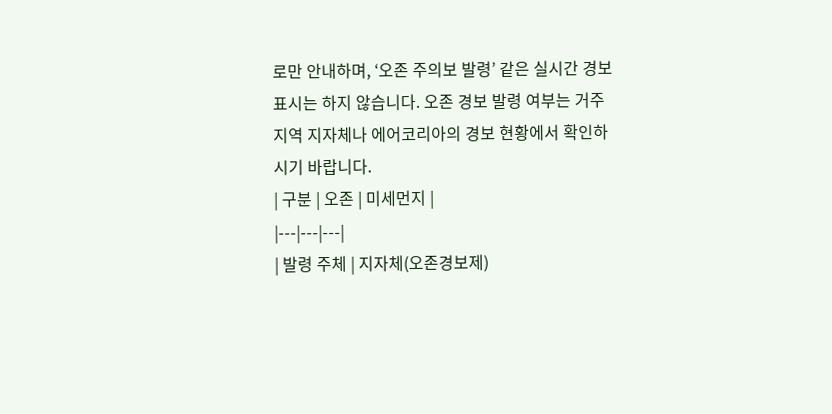로만 안내하며, ‘오존 주의보 발령’ 같은 실시간 경보 표시는 하지 않습니다. 오존 경보 발령 여부는 거주 지역 지자체나 에어코리아의 경보 현황에서 확인하시기 바랍니다.
| 구분 | 오존 | 미세먼지 |
|---|---|---|
| 발령 주체 | 지자체(오존경보제)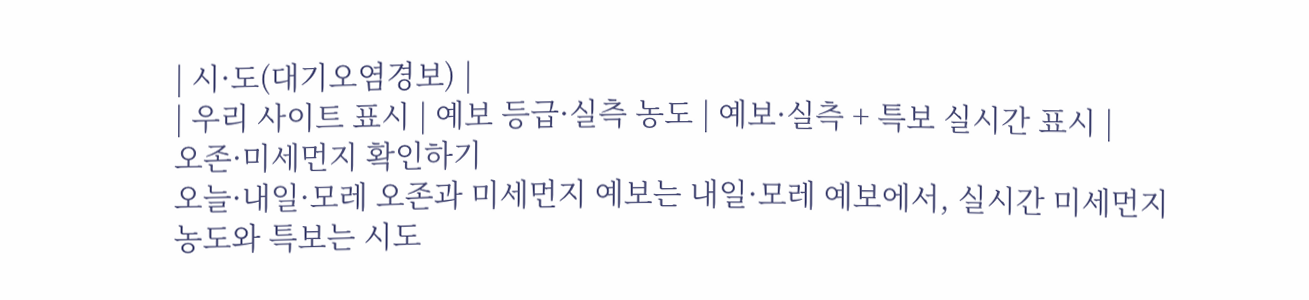| 시·도(대기오염경보) |
| 우리 사이트 표시 | 예보 등급·실측 농도 | 예보·실측 + 특보 실시간 표시 |
오존·미세먼지 확인하기
오늘·내일·모레 오존과 미세먼지 예보는 내일·모레 예보에서, 실시간 미세먼지 농도와 특보는 시도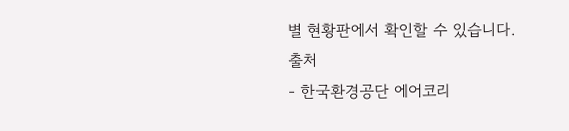별 현황판에서 확인할 수 있습니다.
출처
- 한국환경공단 에어코리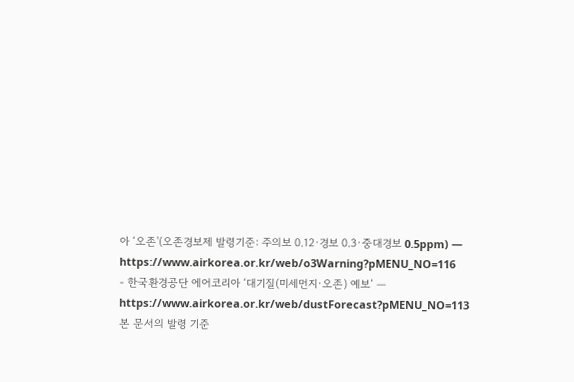아 ‘오존'(오존경보제 발령기준: 주의보 0.12·경보 0.3·중대경보 0.5ppm) — https://www.airkorea.or.kr/web/o3Warning?pMENU_NO=116
- 한국환경공단 에어코리아 ‘대기질(미세먼지·오존) 예보’ — https://www.airkorea.or.kr/web/dustForecast?pMENU_NO=113
본 문서의 발령 기준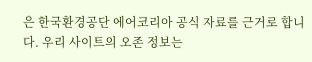은 한국환경공단 에어코리아 공식 자료를 근거로 합니다. 우리 사이트의 오존 정보는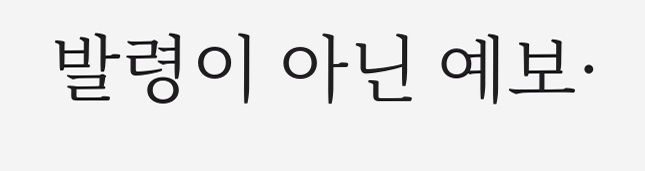발령이 아닌 예보·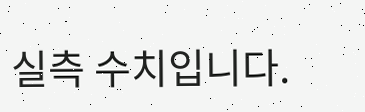실측 수치입니다.